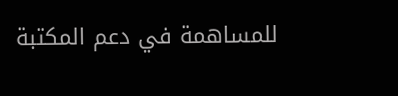للمساهمة في دعم المكتبة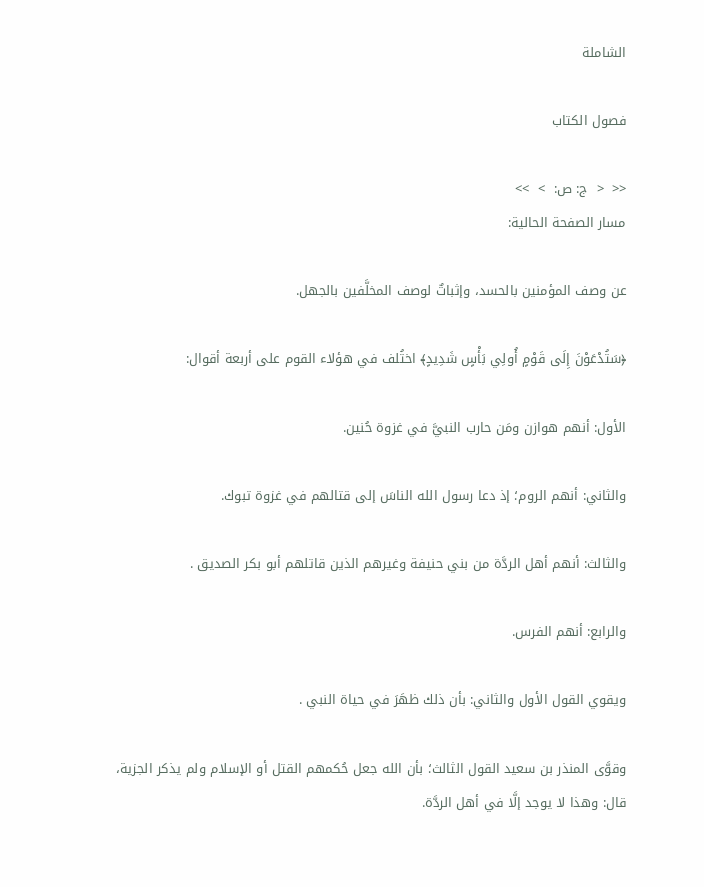الشاملة

فصول الكتاب

<<  <  ج: ص:  >  >>
مسار الصفحة الحالية:

عن وصف المؤمنين بالحسد، وإثباتٌ لوصف المخلَّفين بالجهل.

﴿سَتُدْعَوْنَ إِلَى قَوْمٍ أُولِي بَأْسٍ شَدِيدٍ﴾ اختُلف في هؤلاء القوم على أربعة أقوال:

الأول: أنهم هوازن ومَن حارب النبيَّ في غزوة حُنين.

والثاني: أنهم الروم؛ إذ دعا رسول الله الناسَ إلى قتالهم في غزوة تبوك.

والثالث: أنهم أهل الردَّة من بني حنيفة وغيرهم الذين قاتلهم أبو بكر الصديق .

والرابع: أنهم الفرس.

ويقوي القول الأول والثاني: بأن ذلك ظهَرَ في حياة النبي .

وقوَّى المنذر بن سعيد القول الثالث؛ بأن الله جعل حُكمهم القتل أو الإسلام ولم يذكر الجزية، قال: وهذا لا يوجد إلَّا في أهل الردَّة.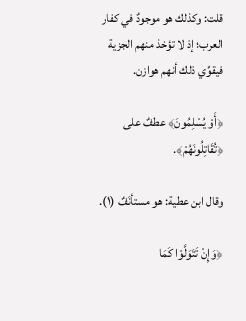قلت: وكذلك هو موجودٌ في كفار العرب؛ إذ لا تؤخذ منهم الجزية فيقوِّي ذلك أنهم هوازن.

﴿أَوْ يُسْلِمُونَ﴾ عطفٌ على ﴿تُقَاتِلُونَهُمْ﴾.

وقال ابن عطية: هو مستأنَفٌ (١).

﴿وَإِنْ تَتَوَلَّوْا كَمَا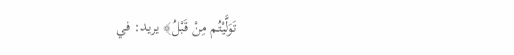تَوَلَّيْتُم مِنْ قَبْلُ﴾ يريد: في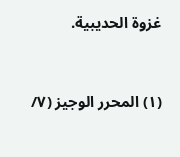غزوة الحديبية.


(١) المحرر الوجيز (٧/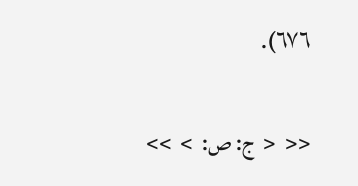٦٧٦).

<<  <  ج: ص:  >  >>